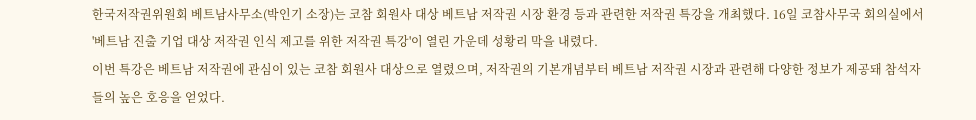한국저작권위원회 베트남사무소(박인기 소장)는 코참 회원사 대상 베트남 저작권 시장 환경 등과 관련한 저작권 특강을 개최했다. 16일 코참사무국 회의실에서 '베트남 진출 기업 대상 저작권 인식 제고를 위한 저작권 특강'이 열린 가운데 성황리 막을 내렸다.
이번 특강은 베트남 저작권에 관심이 있는 코참 회원사 대상으로 열렸으며, 저작권의 기본개념부터 베트남 저작권 시장과 관련해 다양한 정보가 제공돼 참석자들의 높은 호응을 얻었다.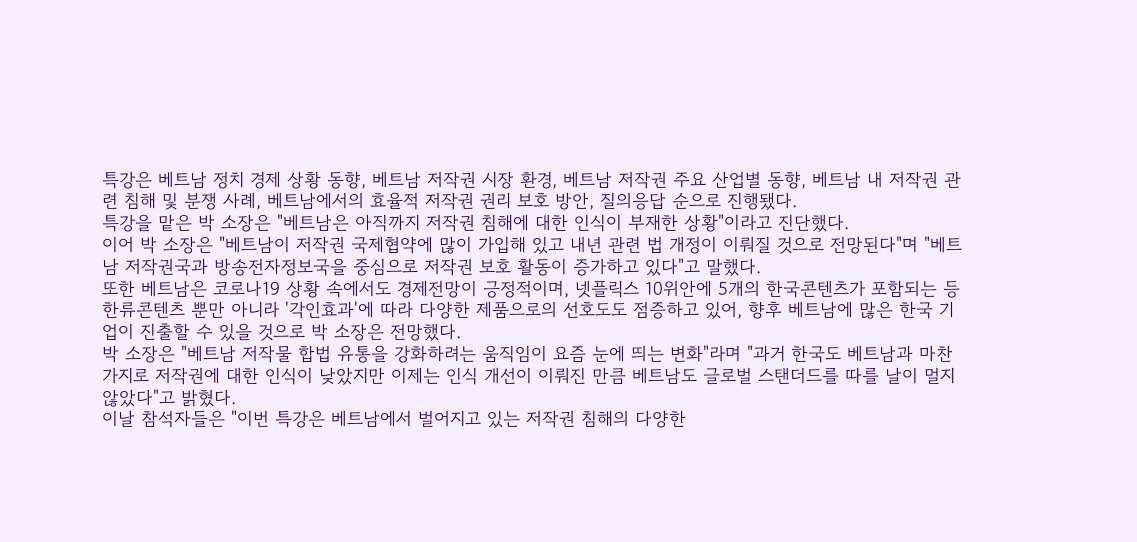특강은 베트남 정치 경제 상황 동향, 베트남 저작권 시장 환경, 베트남 저작권 주요 산업별 동향, 베트남 내 저작권 관련 침해 및 분쟁 사례, 베트남에서의 효율적 저작권 권리 보호 방안, 질의응답 순으로 진행됐다.
특강을 맡은 박 소장은 "베트남은 아직까지 저작권 침해에 대한 인식이 부재한 상황"이라고 진단했다.
이어 박 소장은 "베트남이 저작권 국제협약에 많이 가입해 있고 내년 관련 법 개정이 이뤄질 것으로 전망된다"며 "베트남 저작권국과 방송전자정보국을 중심으로 저작권 보호 활동이 증가하고 있다"고 말했다.
또한 베트남은 코로나19 상황 속에서도 경제전망이 긍정적이며, 넷플릭스 10위안에 5개의 한국콘텐츠가 포함되는 등 한류콘텐츠 뿐만 아니라 '각인효과'에 따라 다양한 제품으로의 선호도도 점증하고 있어, 향후 베트남에 많은 한국 기업이 진출할 수 있을 것으로 박 소장은 전망했다.
박 소장은 "베트남 저작물 합법 유통을 강화하려는 움직임이 요즘 눈에 띄는 변화"라며 "과거 한국도 베트남과 마찬가지로 저작권에 대한 인식이 낮았지만 이제는 인식 개선이 이뤄진 만큼 베트남도 글로벌 스탠더드를 따를 날이 멀지 않았다"고 밝혔다.
이날 참석자들은 "이번 특강은 베트남에서 벌어지고 있는 저작권 침해의 다양한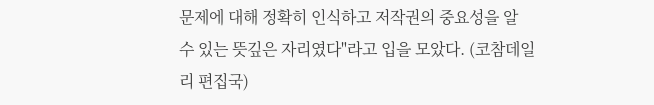문제에 대해 정확히 인식하고 저작권의 중요성을 알 수 있는 뜻깊은 자리였다"라고 입을 모았다. (코참데일리 편집국)